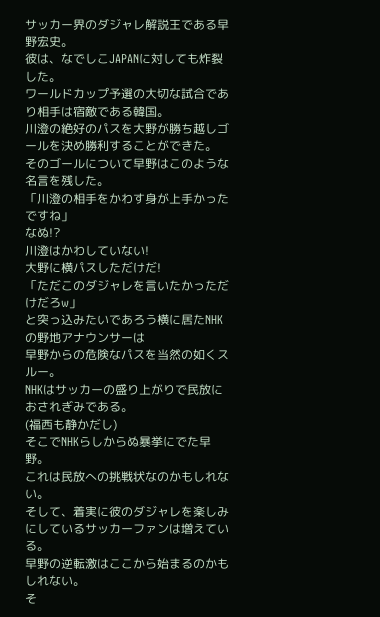サッカー界のダジャレ解説王である早野宏史。
彼は、なでしこJAPANに対しても炸裂した。
ワールドカップ予選の大切な試合であり相手は宿敵である韓国。
川澄の絶好のパスを大野が勝ち越しゴールを決め勝利することができた。
そのゴールについて早野はこのような名言を残した。
「川澄の相手をかわす身が上手かったですね」
なぬ!?
川澄はかわしていない!
大野に横パスしただけだ!
「ただこのダジャレを言いたかっただけだろw」
と突っ込みたいであろう横に居たNHKの野地アナウンサーは
早野からの危険なパスを当然の如くスルー。
NHKはサッカーの盛り上がりで民放におされぎみである。
(福西も静かだし)
そこでNHKらしからぬ暴挙にでた早野。
これは民放への挑戦状なのかもしれない。
そして、着実に彼のダジャレを楽しみにしているサッカーファンは増えている。
早野の逆転激はここから始まるのかもしれない。
そ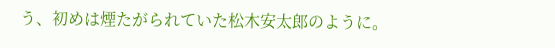う、初めは煙たがられていた松木安太郎のように。